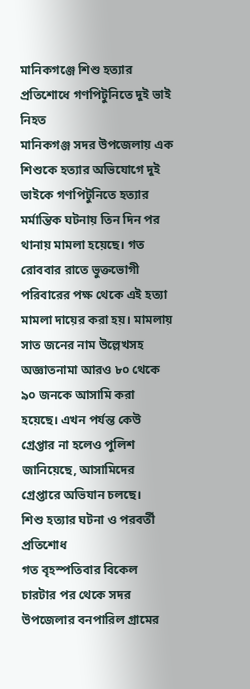মানিকগঞ্জে শিশু হত্যার প্রতিশোধে গণপিটুনিতে দুই ভাই নিহত
মানিকগঞ্জ সদর উপজেলায় এক শিশুকে হত্যার অভিযোগে দুই ভাইকে গণপিটুনিতে হত্যার মর্মান্তিক ঘটনায় তিন দিন পর থানায় মামলা হয়েছে। গত রোববার রাতে ভুক্তভোগী পরিবারের পক্ষ থেকে এই হত্যা মামলা দায়ের করা হয়। মামলায় সাত জনের নাম উল্লেখসহ অজ্ঞাতনামা আরও ৮০ থেকে ৯০ জনকে আসামি করা হয়েছে। এখন পর্যন্ত কেউ গ্রেপ্তার না হলেও পুলিশ জানিয়েছে, আসামিদের গ্রেপ্তারে অভিযান চলছে।
শিশু হত্যার ঘটনা ও পরবর্তী প্রতিশোধ
গত বৃহস্পতিবার বিকেল চারটার পর থেকে সদর উপজেলার বনপারিল গ্রামের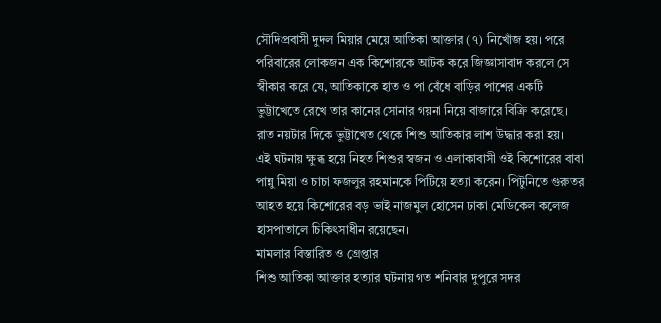সৌদিপ্রবাসী দুদল মিয়ার মেয়ে আতিকা আক্তার (৭) নিখোঁজ হয়। পরে পরিবারের লোকজন এক কিশোরকে আটক করে জিজ্ঞাসাবাদ করলে সে স্বীকার করে যে, আতিকাকে হাত ও পা বেঁধে বাড়ির পাশের একটি ভুট্টাখেতে রেখে তার কানের সোনার গয়না নিয়ে বাজারে বিক্রি করেছে। রাত নয়টার দিকে ভুট্টাখেত থেকে শিশু আতিকার লাশ উদ্ধার করা হয়।
এই ঘটনায় ক্ষুব্ধ হয়ে নিহত শিশুর স্বজন ও এলাকাবাসী ওই কিশোরের বাবা পান্নু মিয়া ও চাচা ফজলুর রহমানকে পিটিয়ে হত্যা করেন। পিটুনিতে গুরুতর আহত হয়ে কিশোরের বড় ভাই নাজমুল হোসেন ঢাকা মেডিকেল কলেজ হাসপাতালে চিকিৎসাধীন রয়েছেন।
মামলার বিস্তারিত ও গ্রেপ্তার
শিশু আতিকা আক্তার হত্যার ঘটনায় গত শনিবার দুপুরে সদর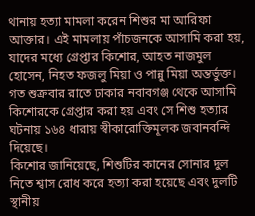থানায় হত্যা মামলা করেন শিশুর মা আরিফা আক্তার। এই মামলায় পাঁচজনকে আসামি করা হয়, যাদের মধ্যে গ্রেপ্তার কিশোর, আহত নাজমুল হোসেন, নিহত ফজলু মিয়া ও পান্নু মিয়া অন্তর্ভুক্ত। গত শুক্রবার রাতে ঢাকার নবাবগঞ্জ থেকে আসামি কিশোরকে গ্রেপ্তার করা হয় এবং সে শিশু হত্যার ঘটনায় ১৬৪ ধারায় স্বীকারোক্তিমূলক জবানবন্দি দিয়েছে।
কিশোর জানিয়েছে, শিশুটির কানের সোনার দুল নিতে শ্বাস রোধ করে হত্যা করা হয়েছে এবং দুলটি স্থানীয়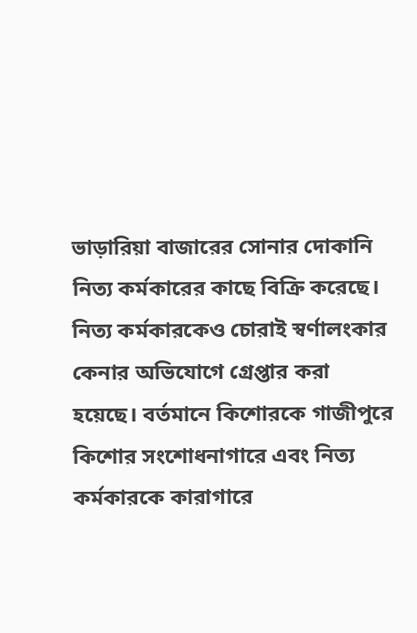ভাড়ারিয়া বাজারের সোনার দোকানি নিত্য কর্মকারের কাছে বিক্রি করেছে। নিত্য কর্মকারকেও চোরাই স্বর্ণালংকার কেনার অভিযোগে গ্রেপ্তার করা হয়েছে। বর্তমানে কিশোরকে গাজীপুরে কিশোর সংশোধনাগারে এবং নিত্য কর্মকারকে কারাগারে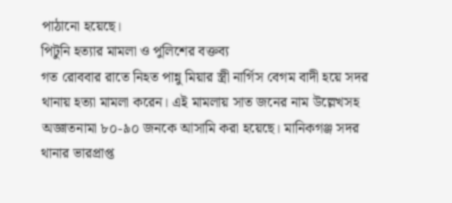পাঠানো হয়েছে।
পিটুনি হত্যার মামলা ও পুলিশের বক্তব্য
গত রোববার রাতে নিহত পান্নু মিয়ার স্ত্রী নার্গিস বেগম বাদী হয়ে সদর থানায় হত্যা মামলা করেন। এই মামলায় সাত জনের নাম উল্লেখসহ অজ্ঞাতনামা ৮০-৯০ জনকে আসামি করা হয়েছে। মানিকগঞ্জ সদর থানার ভারপ্রাপ্ত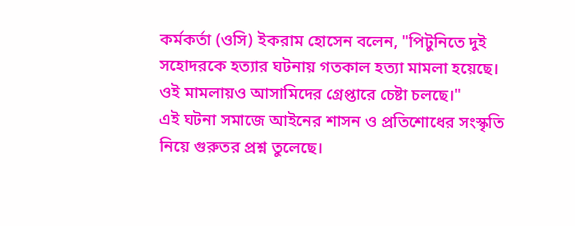কর্মকর্তা (ওসি) ইকরাম হোসেন বলেন, "পিটুনিতে দুই সহোদরকে হত্যার ঘটনায় গতকাল হত্যা মামলা হয়েছে। ওই মামলায়ও আসামিদের গ্রেপ্তারে চেষ্টা চলছে।"
এই ঘটনা সমাজে আইনের শাসন ও প্রতিশোধের সংস্কৃতি নিয়ে গুরুতর প্রশ্ন তুলেছে।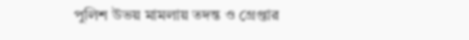পুলিশ উভয় মামলায় তদন্ত ও গ্রেপ্তার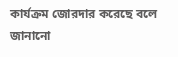কার্যক্রম জোরদার করেছে বলে জানানো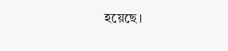হয়েছে।